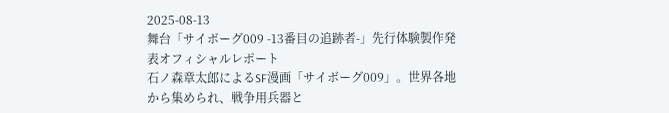2025-08-13
舞台「サイボーグ009 -13番目の追跡者-」先行体験製作発表オフィシャルレポート
石ノ森章太郎によるSF漫画「サイボーグ009」。世界各地から集められ、戦争用兵器と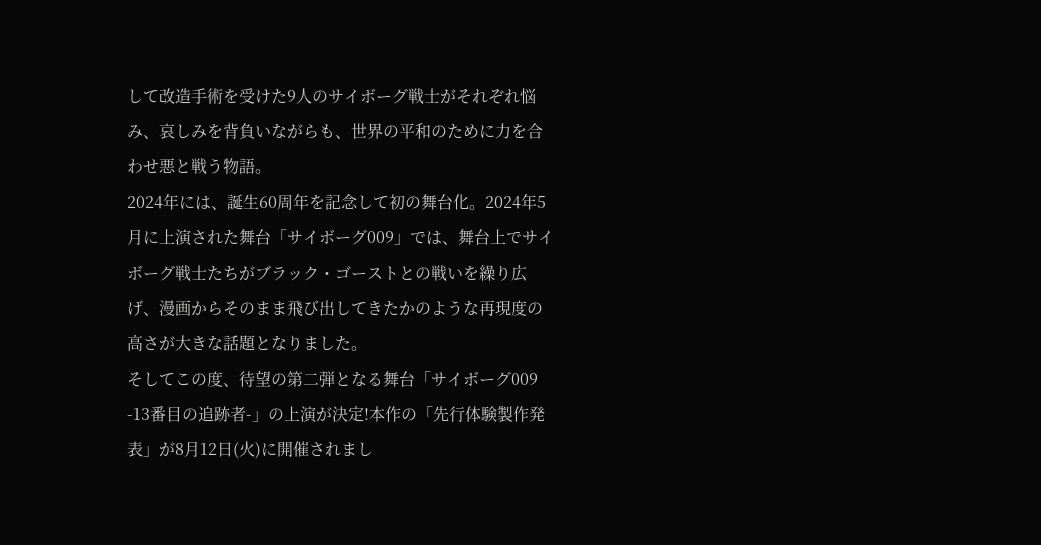して改造手術を受けた9人のサイボーグ戦士がそれぞれ悩み、哀しみを背負いながらも、世界の平和のために力を合わせ悪と戦う物語。
2024年には、誕生60周年を記念して初の舞台化。2024年5月に上演された舞台「サイボーグ009」では、舞台上でサイボーグ戦士たちがブラック・ゴーストとの戦いを繰り広げ、漫画からそのまま飛び出してきたかのような再現度の高さが大きな話題となりました。
そしてこの度、待望の第二弾となる舞台「サイボーグ009 -13番目の追跡者-」の上演が決定!本作の「先行体験製作発表」が8月12日(火)に開催されまし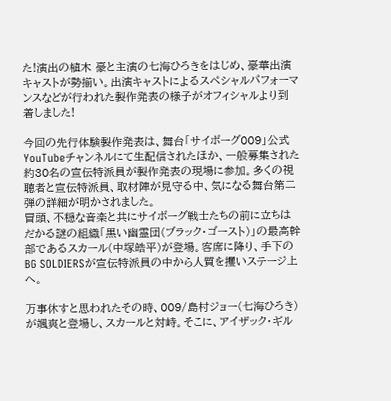た!演出の植木 豪と主演の七海ひろきをはじめ、豪華出演キャストが勢揃い。出演キャストによるスペシャルパフォーマンスなどが行われた製作発表の様子がオフィシャルより到着しました!

今回の先行体験製作発表は、舞台「サイボーグ009」公式YouTubeチャンネルにて生配信されたほか、一般募集された約30名の宣伝特派員が製作発表の現場に参加。多くの視聴者と宣伝特派員、取材陣が見守る中、気になる舞台第二弾の詳細が明かされました。
冒頭、不穏な音楽と共にサイボーグ戦士たちの前に立ちはだかる謎の組織「黒い幽霊団(ブラック・ゴースト)」の最高幹部であるスカール(中塚皓平)が登場。客席に降り、手下のBG SOLDIERSが宣伝特派員の中から人質を攫いステージ上へ。

万事休すと思われたその時、009/島村ジョー(七海ひろき)が颯爽と登場し、スカールと対峙。そこに、アイザック・ギル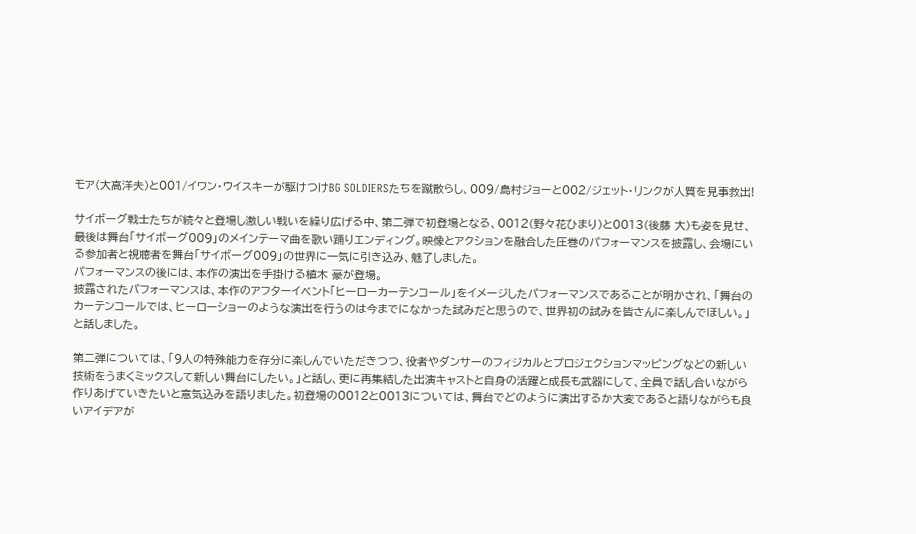モア(大高洋夫)と001/イワン・ウイスキーが駆けつけBG SOLDIERSたちを蹴散らし、009/島村ジョーと002/ジェット・リンクが人質を見事救出!

サイボーグ戦士たちが続々と登場し激しい戦いを繰り広げる中、第二弾で初登場となる、0012(野々花ひまり)と0013(後藤 大)も姿を見せ、最後は舞台「サイボーグ009」のメインテーマ曲を歌い踊りエンディング。映像とアクションを融合した圧巻のパフォーマンスを披露し、会場にいる参加者と視聴者を舞台「サイボーグ009」の世界に一気に引き込み、魅了しました。
パフォーマンスの後には、本作の演出を手掛ける植木 豪が登場。
披露されたパフォーマンスは、本作のアフターイベント「ヒーローカーテンコール」をイメージしたパフォーマンスであることが明かされ、「舞台のカーテンコールでは、ヒーローショーのような演出を行うのは今までになかった試みだと思うので、世界初の試みを皆さんに楽しんでほしい。」と話しました。

第二弾については、「9人の特殊能力を存分に楽しんでいただきつつ、役者やダンサーのフィジカルとプロジェクションマッピングなどの新しい技術をうまくミックスして新しい舞台にしたい。」と話し、更に再集結した出演キャストと自身の活躍と成長も武器にして、全員で話し合いながら作りあげていきたいと意気込みを語りました。初登場の0012と0013については、舞台でどのように演出するか大変であると語りながらも良いアイデアが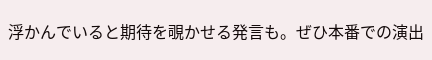浮かんでいると期待を覗かせる発言も。ぜひ本番での演出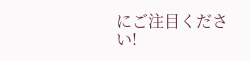にご注目ください!